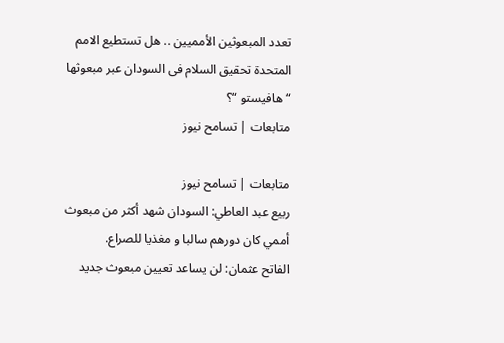تعدد المبعوثين الأمميين .. هل تستطيع الامم المتحدة تحقيق السلام فى السودان عبر مبعوثها “هافيستو “؟
متابعات | تسامح نيوز

متابعات | تسامح نيوز
ربيع عبد العاطي: السودان شهد أكثر من مبعوث أممي كان دورهم سالبا و مغذيا للصراع.
الفاتح عثمان: لن يساعد تعيين مبعوث جديد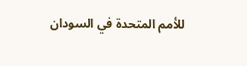للأمم المتحدة في السودان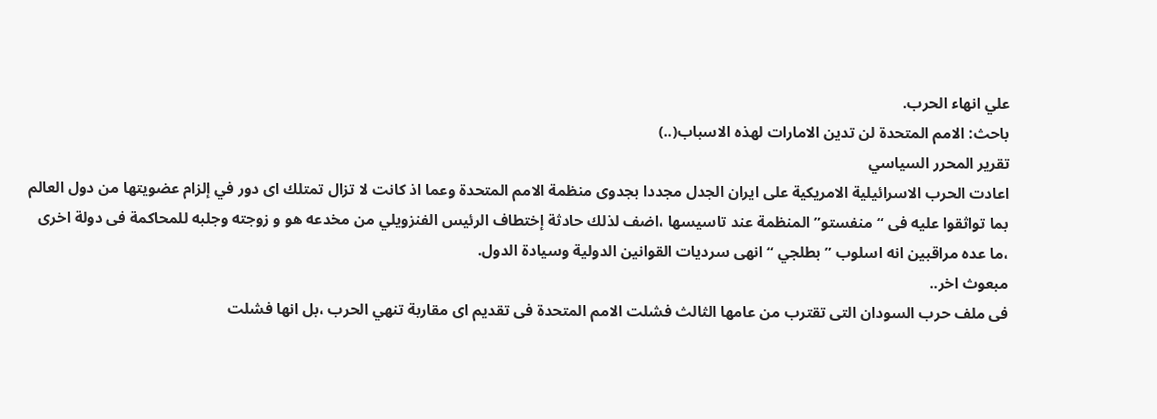علي انهاء الحرب.
باحث: الامم المتحدة لن تدين الامارات لهذه الاسباب(..)
تقرير المحرر السياسي
اعادت الحرب الاسرائيلية الامريكية على ايران الجدل مجددا بجدوى منظمة الامم المتحدة وعما اذ كانت لا تزال تمتلك اى دور في إلزام عضويتها من دول العالم بما تواثقوا عليه فى “منفستو”المنظمة عند تاسيسها ،اضف لذلك حادثة إختطاف الرئيس الفنزويلي من مخدعه هو و زوجته وجلبه للمحاكمة فى دولة اخرى ،ما عده مراقبين انه اسلوب ” بطلجي “انهى سرديات القوانين الدولية وسيادة الدول.
مبعوث اخر..
فى ملف حرب السودان التى تقترب من عامها الثالث فشلت الامم المتحدة فى تقديم اى مقاربة تنهي الحرب ،بل انها فشلت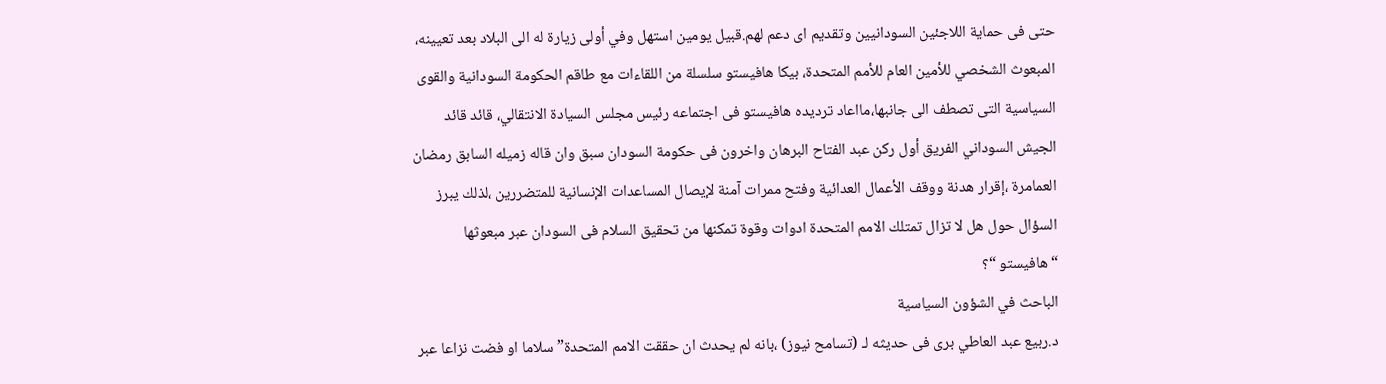حتى فى حماية اللاجئين السودانيين وتقديم اى دعم لهم.قبيل يومين استهل وفي أولى زيارة له الى البلاد بعد تعيينه، المبعوث الشخصي للأمين العام للأمم المتحدة، بيكا هافيستو سلسلة من اللقاءات مع طاقم الحكومة السودانية والقوى السياسية التى تصطف الى جانبها،مااعاد ترديده هافيستو فى اجتماعه رئيس مجلس السيادة الانتقالي، قائد قائد الجيش السوداني الفريق أول ركن عبد الفتاح البرهان واخرون فى حكومة السودان سبق وان قاله زميله السابق رمضان العمامرة ،إقرار هدنة ووقف الأعمال العدائية وفتح ممرات آمنة لإيصال المساعدات الإنسانية للمتضررين ،لذلك يبرز السؤال حول هل لا تزال تمتلك الامم المتحدة ادوات وقوة تمكنها من تحقيق السلام فى السودان عبر مبعوثها “هافيستو “؟
الباحث في الشؤون السياسية
د.ربيع عبد العاطي برى فى حديثه لـ (تسامح نيوز) ،بانه لم يحدث ان حققت الامم المتحدة” سلاما او فضت نزاعا عبر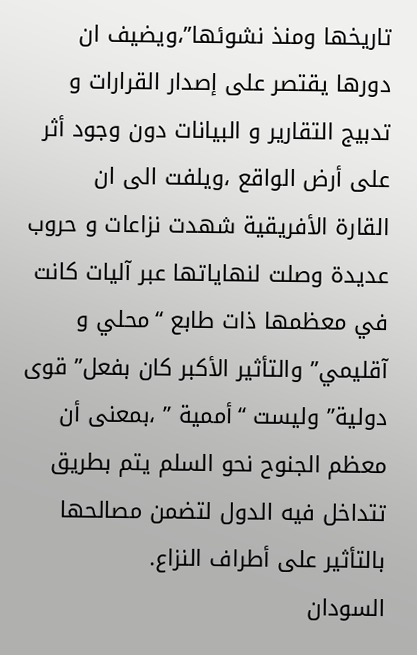تاريخها ومنذ نشوئها”،ويضيف ان دورها يقتصر على إصدار القرارات و تدبيج التقارير و البيانات دون وجود أثر على أرض الواقع ،ويلفت الى ان
القارة الأفريقية شهدت نزاعات و حروب عديدة وصلت لنهاياتها عبر آليات كانت في معظمها ذات طابع “محلي و آقليمي” والتأثير الأكبر كان بفعل” قوى دولية” وليست “أممية ” ،بمعنى أن معظم الجنوح نحو السلم يتم بطريق تتداخل فيه الدول لتضمن مصالحها بالتأثير على أطراف النزاع.
السودان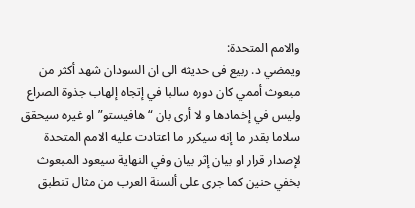والامم المتحدة:
ويمضي د. ربيع فى حديثه الى ان السودان شهد أكثر من مبعوث أممي كان دوره سالبا في إتجاه إلهاب جذوة الصراع وليس في إخمادها و لا أرى بان “هافيستو” او غيره سيحقق سلاما بقدر ما إنه سيكرر ما اعتادت عليه الامم المتحدة لإصدار قرار او بيان إثر بيان وفي النهاية سيعود المبعوث بخفي حنين كما جرى على ألسنة العرب من مثال تنطبق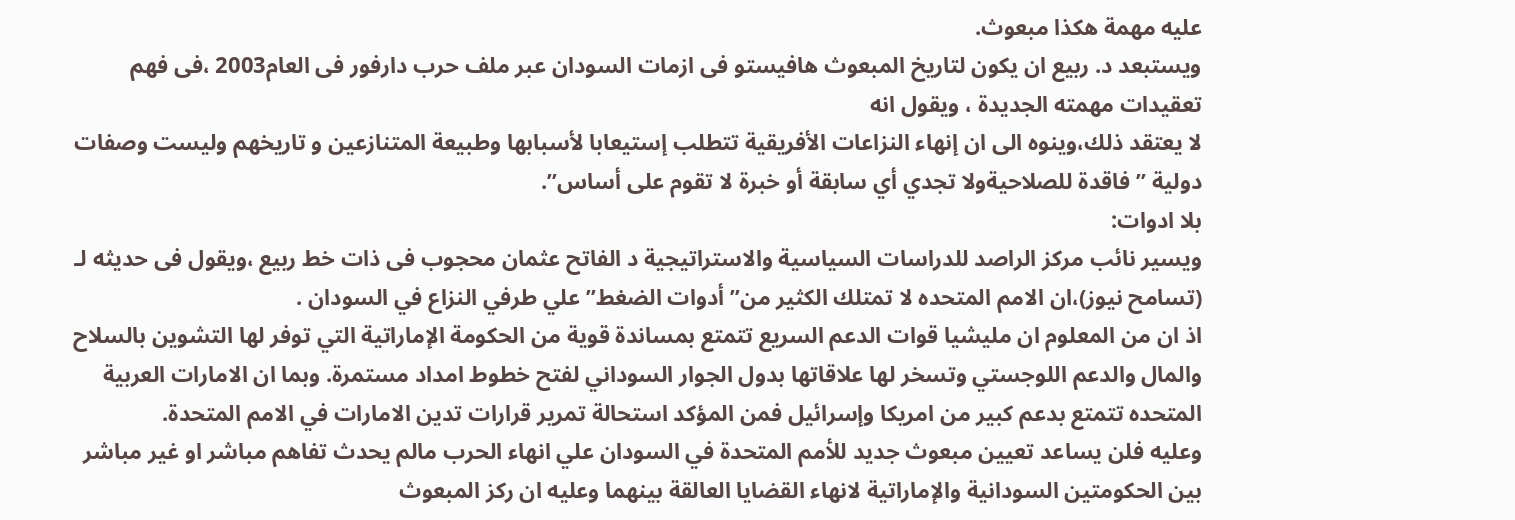عليه مهمة هكذا مبعوث.
ويستبعد د. ربيع ان يكون لتاريخ المبعوث هافيستو فى ازمات السودان عبر ملف حرب دارفور فى العام2003 ،فى فهم تعقيدات مهمته الجديدة ، ويقول انه
لا يعتقد ذلك،وينوه الى ان إنهاء النزاعات الأفريقية تتطلب إستيعابا لأسبابها وطبيعة المتنازعين و تاريخهم وليست وصفات دولية ” فاقدة للصلاحيةولا تجدي أي سابقة أو خبرة لا تقوم على أساس”.
بلا ادوات:
ويسير نائب مركز الراصد للدراسات السياسية والاستراتيجية د الفاتح عثمان محجوب فى ذات خط ربيع ،ويقول فى حديثه لـ (تسامح نيوز)،ان الامم المتحده لا تمتلك الكثير من” أدوات الضغط” علي طرفي النزاع في السودان .
اذ ان من المعلوم ان مليشيا قوات الدعم السريع تتمتع بمساندة قوية من الحكومة الإماراتية التي توفر لها التشوين بالسلاح والمال والدعم اللوجستي وتسخر لها علاقاتها بدول الجوار السوداني لفتح خطوط امداد مستمرة. وبما ان الامارات العربية المتحده تتمتع بدعم كبير من امريكا وإسرائيل فمن المؤكد استحالة تمرير قرارات تدين الامارات في الامم المتحدة.
وعليه فلن يساعد تعيين مبعوث جديد للأمم المتحدة في السودان علي انهاء الحرب مالم يحدث تفاهم مباشر او غير مباشر بين الحكومتين السودانية والإماراتية لانهاء القضايا العالقة بينهما وعليه ان ركز المبعوث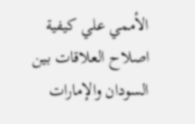الأممي علي كيفية اصلاح العلاقات بين السودان والإمارات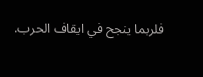فلربما ينجح في ايقاف الحرب.